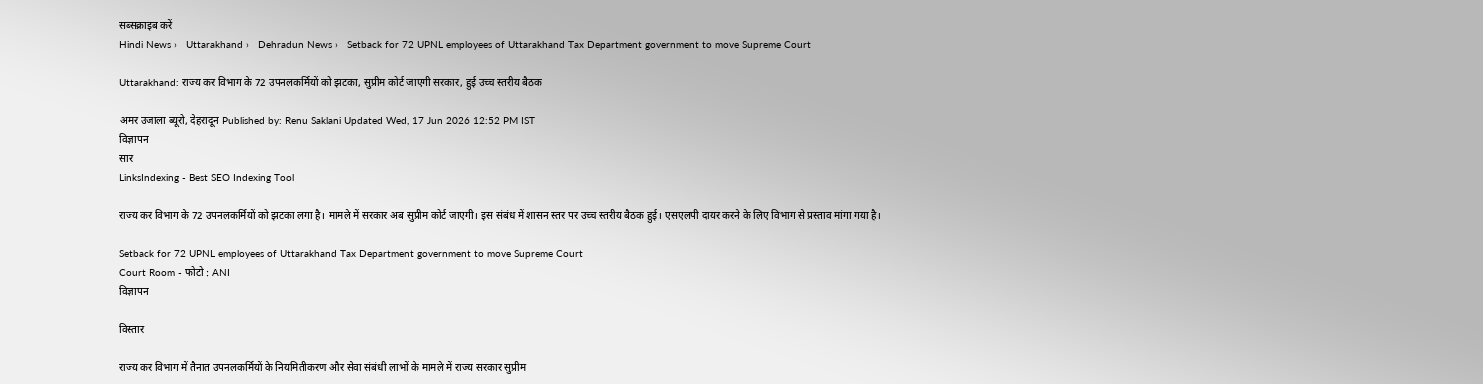सब्सक्राइब करें
Hindi News ›   Uttarakhand ›   Dehradun News ›   Setback for 72 UPNL employees of Uttarakhand Tax Department government to move Supreme Court

Uttarakhand: राज्य कर विभाग के 72 उपनलकर्मियों को झटका, सुप्रीम कोर्ट जाएगी सरकार, हुई उच्च स्तरीय बैठक

अमर उजाला ब्यूरो, देहरादून Published by: Renu Saklani Updated Wed, 17 Jun 2026 12:52 PM IST
विज्ञापन
सार
LinksIndexing - Best SEO Indexing Tool

राज्य कर विभाग के 72 उपनलकर्मियों को झटका लगा है। मामले में सरकार अब सुप्रीम कोर्ट जाएगी। इस संबंध में शासन स्तर पर उच्च स्तरीय बैठक हुई। एसएलपी दायर करने के लिए विभाग से प्रस्ताव मांगा गया है।

Setback for 72 UPNL employees of Uttarakhand Tax Department government to move Supreme Court
Court Room - फोटो : ANI
विज्ञापन

विस्तार

राज्य कर विभाग में तैनात उपनलकर्मियों के नियमितीकरण और सेवा संबंधी लाभों के मामले में राज्य सरकार सुप्रीम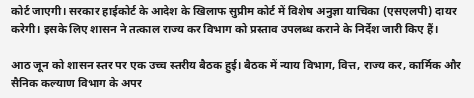कोर्ट जाएगी। सरकार हाईकोर्ट के आदेश के खिलाफ सुप्रीम कोर्ट में विशेष अनुज्ञा याचिका (एसएलपी) दायर करेगी। इसके लिए शासन ने तत्काल राज्य कर विभाग को प्रस्ताव उपलब्ध कराने के निर्देश जारी किए हैं।

आठ जून को शासन स्तर पर एक उच्च स्तरीय बैठक हुई। बैठक में न्याय विभाग, वित्त, राज्य कर, कार्मिक और सैनिक कल्याण विभाग के अपर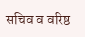सचिव व वरिष्ठ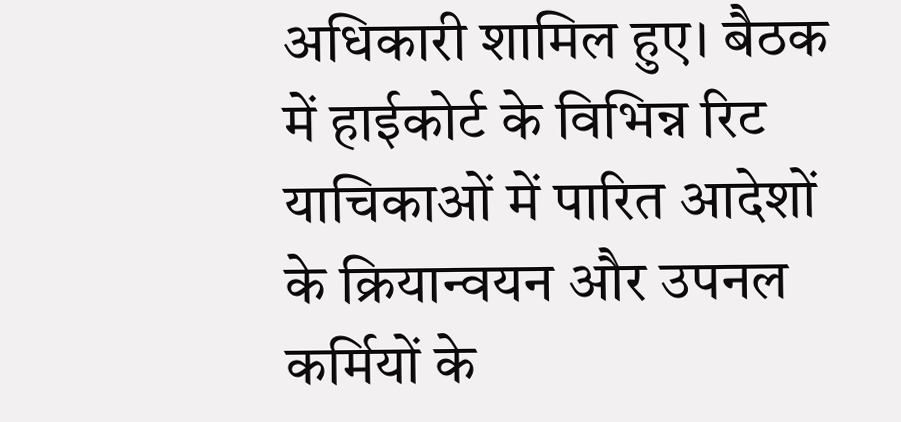अधिकारी शामिल हुए। बैठक में हाईकोर्ट के विभिन्न रिट याचिकाओं में पारित आदेशों के क्रियान्वयन और उपनल कर्मियों के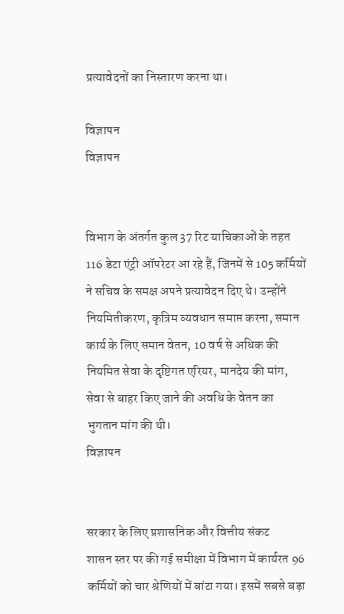प्रत्यावेदनों का निस्तारण करना था।

विज्ञापन
विज्ञापन


विभाग के अंतर्गत कुल 37 रिट याचिकाओं के तहत 116 डेटा एंट्री ऑपरेटर आ रहे हैं, जिनमें से 105 कर्मियों ने सचिव के समक्ष अपने प्रत्यावेदन दिए थे। उन्होंने नियमितीकरण, कृत्रिम व्यवधान समाप्त करना, समान कार्य के लिए समान वेतन, 10 वर्ष से अधिक की नियमित सेवा के दृष्टिगत एरियर, मानदेय की मांग, सेवा से बाहर किए जाने की अवधि के वेतन का भुगतान मांग की थी।
विज्ञापन


सरकार के लिए प्रशासनिक और वित्तीय संकट
शासन स्तर पर की गई समीक्षा में विभाग में कार्यरत 96 कर्मियों को चार श्रेणियों में बांटा गया। इसमें सबसे बड़ा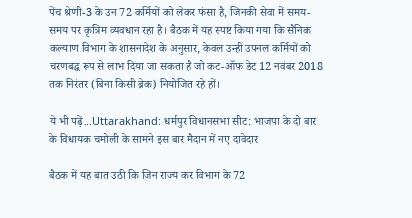पेंच श्रेणी-3 के उन 72 कर्मियों को लेकर फंसा है, जिनकी सेवा में समय-समय पर कृत्रिम व्यवधान रहा है। बैठक में यह स्पष्ट किया गया कि सैनिक कल्याण विभाग के शासनादेश के अनुसार, केवल उन्हीं उपनल कर्मियों को चरणबद्ध रूप से लाभ दिया जा सकता है जो कट-ऑफ डेट 12 नवंबर 2018 तक निरंतर (बिना किसी ब्रेक) नियोजित रहे हों।

ये भी पढ़ें...Uttarakhand: धर्मपुर विधानसभा सीट: भाजपा के दो बार के विधायक चमोली के सामने इस बार मैदान में नए दावेदार

बैठक में यह बात उठी कि जिन राज्य कर विभाग के 72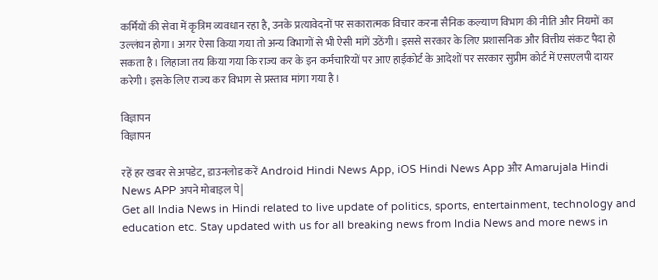कर्मियों की सेवा में कृत्रिम व्यवधान रहा है, उनके प्रत्यावेदनों पर सकारात्मक विचार करना सैनिक कल्याण विभाग की नीति और नियमों का उल्लंघन होगा। अगर ऐसा किया गया तो अन्य विभागों से भी ऐसी मांगें उठेंगी। इससे सरकार के लिए प्रशासनिक और वित्तीय संकट पैदा हो सकता है। लिहाजा तय किया गया कि राज्य कर के इन कर्मचारियों पर आए हाईकोर्ट के आदेशों पर सरकार सुप्रीम कोर्ट में एसएलपी दायर करेगी। इसके लिए राज्य कर विभाग से प्रस्ताव मांगा गया है।

विज्ञापन
विज्ञापन

रहें हर खबर से अपडेट, डाउनलोड करें Android Hindi News App, iOS Hindi News App और Amarujala Hindi News APP अपने मोबाइल पे|
Get all India News in Hindi related to live update of politics, sports, entertainment, technology and education etc. Stay updated with us for all breaking news from India News and more news in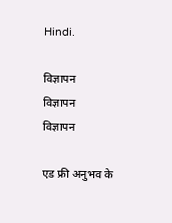Hindi.

विज्ञापन
विज्ञापन
विज्ञापन

एड फ्री अनुभव के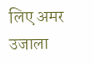लिए अमर उजाला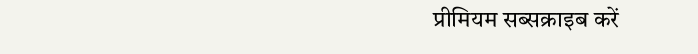प्रीमियम सब्सक्राइब करें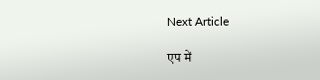Next Article

एप में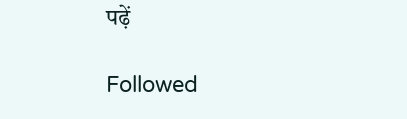पढ़ें

Followed